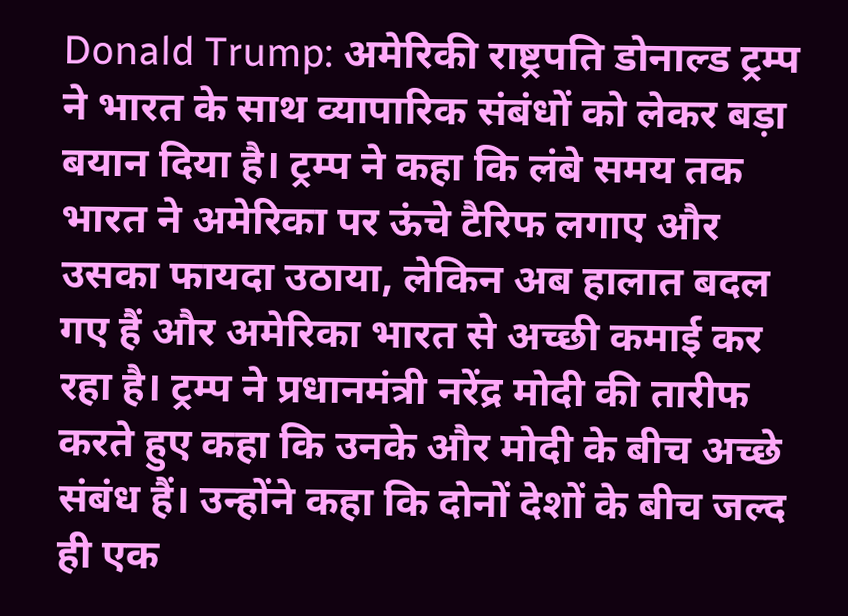Donald Trump: अमेरिकी राष्ट्रपति डोनाल्ड ट्रम्प ने भारत के साथ व्यापारिक संबंधों को लेकर बड़ा बयान दिया है। ट्रम्प ने कहा कि लंबे समय तक भारत ने अमेरिका पर ऊंचे टैरिफ लगाए और उसका फायदा उठाया, लेकिन अब हालात बदल गए हैं और अमेरिका भारत से अच्छी कमाई कर रहा है। ट्रम्प ने प्रधानमंत्री नरेंद्र मोदी की तारीफ करते हुए कहा कि उनके और मोदी के बीच अच्छे संबंध हैं। उन्होंने कहा कि दोनों देशों के बीच जल्द ही एक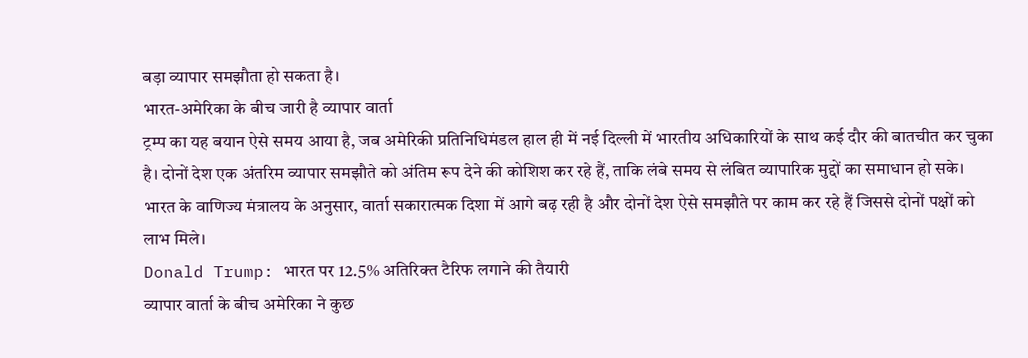बड़ा व्यापार समझौता हो सकता है।
भारत-अमेरिका के बीच जारी है व्यापार वार्ता
ट्रम्प का यह बयान ऐसे समय आया है, जब अमेरिकी प्रतिनिधिमंडल हाल ही में नई दिल्ली में भारतीय अधिकारियों के साथ कई दौर की बातचीत कर चुका है। दोनों देश एक अंतरिम व्यापार समझौते को अंतिम रूप देने की कोशिश कर रहे हैं, ताकि लंबे समय से लंबित व्यापारिक मुद्दों का समाधान हो सके। भारत के वाणिज्य मंत्रालय के अनुसार, वार्ता सकारात्मक दिशा में आगे बढ़ रही है और दोनों देश ऐसे समझौते पर काम कर रहे हैं जिससे दोनों पक्षों को लाभ मिले।
Donald Trump: भारत पर 12.5% अतिरिक्त टैरिफ लगाने की तैयारी
व्यापार वार्ता के बीच अमेरिका ने कुछ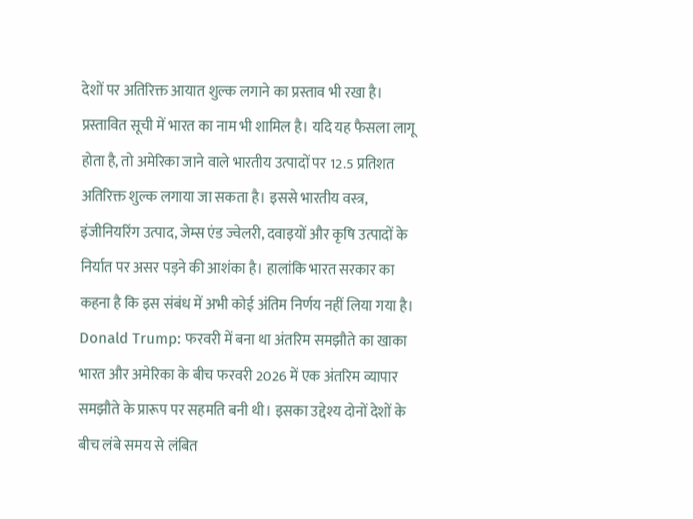देशों पर अतिरिक्त आयात शुल्क लगाने का प्रस्ताव भी रखा है। प्रस्तावित सूची में भारत का नाम भी शामिल है। यदि यह फैसला लागू होता है, तो अमेरिका जाने वाले भारतीय उत्पादों पर 12.5 प्रतिशत अतिरिक्त शुल्क लगाया जा सकता है। इससे भारतीय वस्त्र, इंजीनियरिंग उत्पाद, जेम्स एंड ज्वेलरी, दवाइयों और कृषि उत्पादों के निर्यात पर असर पड़ने की आशंका है। हालांकि भारत सरकार का कहना है कि इस संबंध में अभी कोई अंतिम निर्णय नहीं लिया गया है।
Donald Trump: फरवरी में बना था अंतरिम समझौते का खाका
भारत और अमेरिका के बीच फरवरी 2026 में एक अंतरिम व्यापार समझौते के प्रारूप पर सहमति बनी थी। इसका उद्देश्य दोनों देशों के बीच लंबे समय से लंबित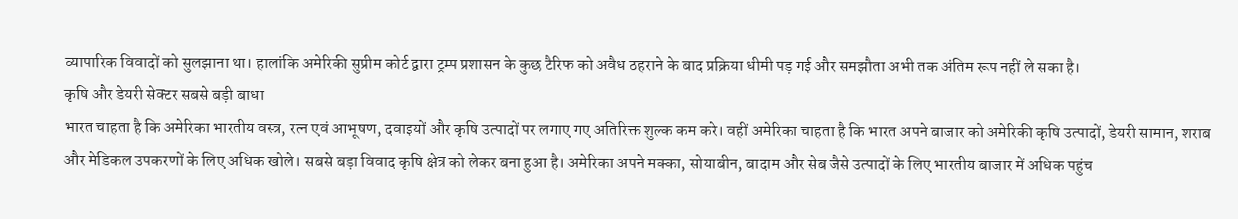व्यापारिक विवादों को सुलझाना था। हालांकि अमेरिकी सुप्रीम कोर्ट द्वारा ट्रम्प प्रशासन के कुछ टैरिफ को अवैध ठहराने के बाद प्रक्रिया धीमी पड़ गई और समझौता अभी तक अंतिम रूप नहीं ले सका है।
कृषि और डेयरी सेक्टर सबसे बड़ी बाधा
भारत चाहता है कि अमेरिका भारतीय वस्त्र, रत्न एवं आभूषण, दवाइयों और कृषि उत्पादों पर लगाए गए अतिरिक्त शुल्क कम करे। वहीं अमेरिका चाहता है कि भारत अपने बाजार को अमेरिकी कृषि उत्पादों, डेयरी सामान, शराब और मेडिकल उपकरणों के लिए अधिक खोले। सबसे बड़ा विवाद कृषि क्षेत्र को लेकर बना हुआ है। अमेरिका अपने मक्का, सोयाबीन, बादाम और सेब जैसे उत्पादों के लिए भारतीय बाजार में अधिक पहुंच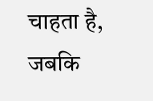चाहता है, जबकि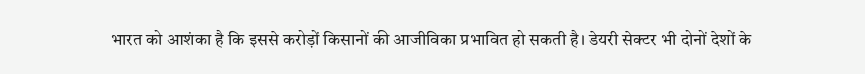भारत को आशंका है कि इससे करोड़ों किसानों की आजीविका प्रभावित हो सकती है। डेयरी सेक्टर भी दोनों देशों के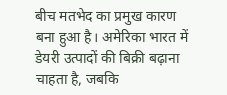बीच मतभेद का प्रमुख कारण बना हुआ है। अमेरिका भारत में डेयरी उत्पादों की बिक्री बढ़ाना चाहता है, जबकि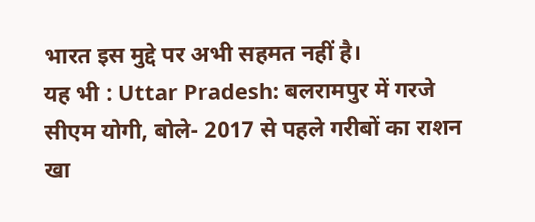भारत इस मुद्दे पर अभी सहमत नहीं है।
यह भी : Uttar Pradesh: बलरामपुर में गरजे सीएम योगी, बोले- 2017 से पहले गरीबों का राशन खा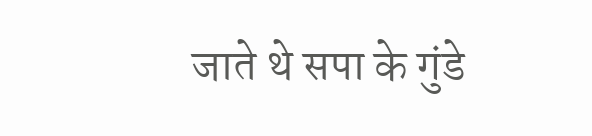जाते थे सपा के गुंडे